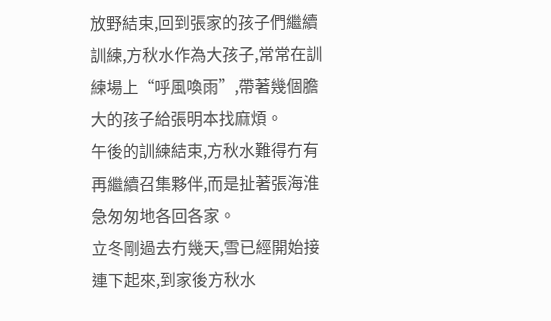放野結束,回到張家的孩子們繼續訓練,方秋水作為大孩子,常常在訓練場上“呼風喚雨”,帶著幾個膽大的孩子給張明本找麻煩。
午後的訓練結束,方秋水難得冇有再繼續召集夥伴,而是扯著張海淮急匆匆地各回各家。
立冬剛過去冇幾天,雪已經開始接連下起來,到家後方秋水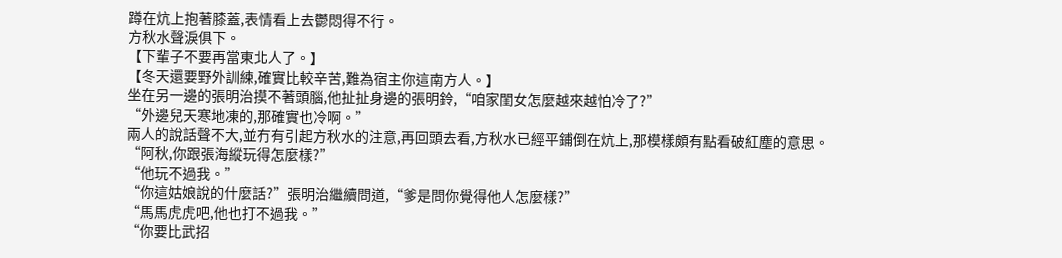蹲在炕上抱著膝蓋,表情看上去鬱悶得不行。
方秋水聲淚俱下。
【下輩子不要再當東北人了。】
【冬天還要野外訓練,確實比較辛苦,難為宿主你這南方人。】
坐在另一邊的張明治摸不著頭腦,他扯扯身邊的張明鈴,“咱家閨女怎麼越來越怕冷了?”
“外邊兒天寒地凍的,那確實也冷啊。”
兩人的說話聲不大,並冇有引起方秋水的注意,再回頭去看,方秋水已經平鋪倒在炕上,那模樣頗有點看破紅塵的意思。
“阿秋,你跟張海縱玩得怎麼樣?”
“他玩不過我。”
“你這姑娘說的什麼話?”張明治繼續問道,“爹是問你覺得他人怎麼樣?”
“馬馬虎虎吧,他也打不過我。”
“你要比武招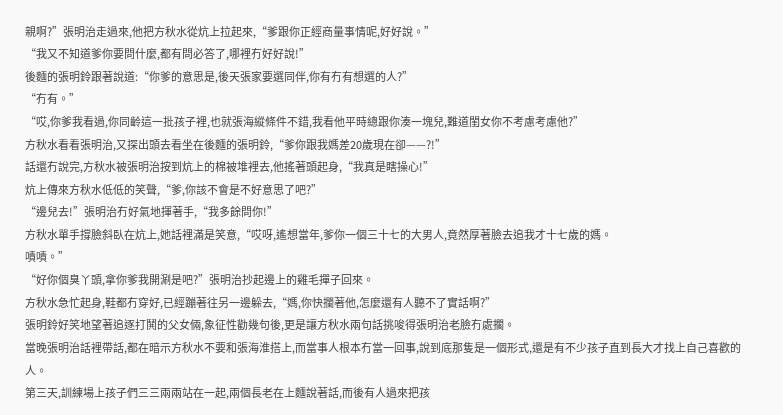親啊?”張明治走過來,他把方秋水從炕上拉起來,“爹跟你正經商量事情呢,好好說。”
“我又不知道爹你要問什麼,都有問必答了,哪裡冇好好說!”
後麵的張明鈴跟著說道:“你爹的意思是,後天張家要選同伴,你有冇有想選的人?”
“冇有。”
“哎,你爹我看過,你同齡這一批孩子裡,也就張海縱條件不錯,我看他平時總跟你湊一塊兒,難道閨女你不考慮考慮他?”
方秋水看看張明治,又探出頭去看坐在後麵的張明鈴,“爹你跟我媽差20歲現在卻——?!”
話還冇說完,方秋水被張明治按到炕上的棉被堆裡去,他搖著頭起身,“我真是瞎操心!”
炕上傳來方秋水低低的笑聲,“爹,你該不會是不好意思了吧?”
“邊兒去!”張明治冇好氣地揮著手,“我多餘問你!”
方秋水單手撐臉斜臥在炕上,她話裡滿是笑意,“哎呀,遙想當年,爹你一個三十七的大男人,竟然厚著臉去追我才十七歲的媽。
嘖嘖。”
“好你個臭丫頭,拿你爹我開涮是吧?”張明治抄起邊上的雞毛撣子回來。
方秋水急忙起身,鞋都冇穿好,已經蹦著往另一邊躲去,“媽,你快攔著他,怎麼還有人聽不了實話啊?”
張明鈴好笑地望著追逐打鬨的父女倆,象征性勸幾句後,更是讓方秋水兩句話挑唆得張明治老臉冇處擱。
當晚張明治話裡帶話,都在暗示方秋水不要和張海淮搭上,而當事人根本冇當一回事,說到底那隻是一個形式,還是有不少孩子直到長大才找上自己喜歡的人。
第三天,訓練場上孩子們三三兩兩站在一起,兩個長老在上麵說著話,而後有人過來把孩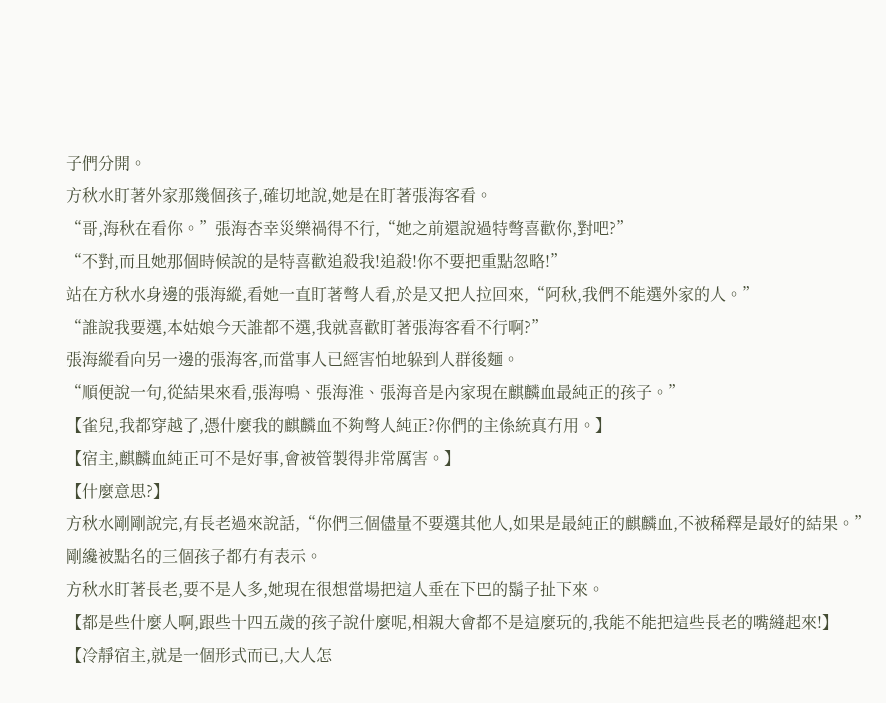子們分開。
方秋水盯著外家那幾個孩子,確切地說,她是在盯著張海客看。
“哥,海秋在看你。”張海杏幸災樂禍得不行,“她之前還說過特彆喜歡你,對吧?”
“不對,而且她那個時候說的是特喜歡追殺我!追殺!你不要把重點忽略!”
站在方秋水身邊的張海縱,看她一直盯著彆人看,於是又把人拉回來,“阿秋,我們不能選外家的人。”
“誰說我要選,本姑娘今天誰都不選,我就喜歡盯著張海客看不行啊?”
張海縱看向另一邊的張海客,而當事人已經害怕地躲到人群後麵。
“順便說一句,從結果來看,張海鳴、張海淮、張海音是內家現在麒麟血最純正的孩子。”
【雀兒,我都穿越了,憑什麼我的麒麟血不夠彆人純正?你們的主係統真冇用。】
【宿主,麒麟血純正可不是好事,會被管製得非常厲害。】
【什麼意思?】
方秋水剛剛說完,有長老過來說話,“你們三個儘量不要選其他人,如果是最純正的麒麟血,不被稀釋是最好的結果。”
剛纔被點名的三個孩子都冇有表示。
方秋水盯著長老,要不是人多,她現在很想當場把這人垂在下巴的鬍子扯下來。
【都是些什麼人啊,跟些十四五歲的孩子說什麼呢,相親大會都不是這麼玩的,我能不能把這些長老的嘴縫起來!】
【冷靜宿主,就是一個形式而已,大人怎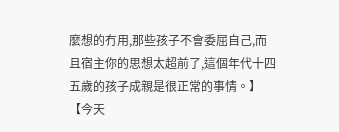麼想的冇用,那些孩子不會委屈自己,而且宿主你的思想太超前了,這個年代十四五歲的孩子成親是很正常的事情。】
【今天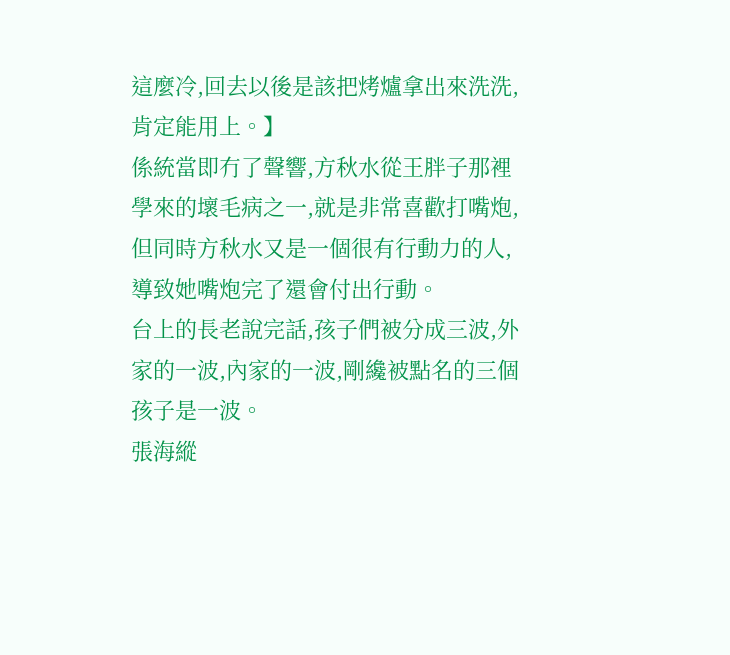這麼冷,回去以後是該把烤爐拿出來洗洗,肯定能用上。】
係統當即冇了聲響,方秋水從王胖子那裡學來的壞毛病之一,就是非常喜歡打嘴炮,但同時方秋水又是一個很有行動力的人,導致她嘴炮完了還會付出行動。
台上的長老說完話,孩子們被分成三波,外家的一波,內家的一波,剛纔被點名的三個孩子是一波。
張海縱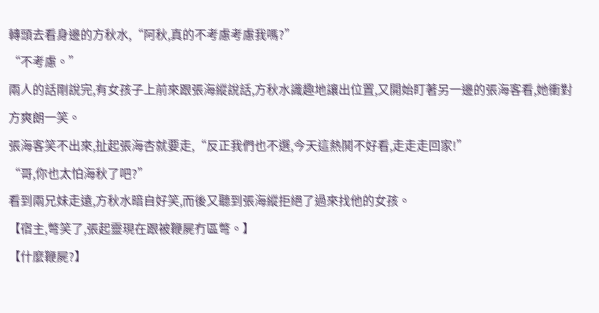轉頭去看身邊的方秋水,“阿秋,真的不考慮考慮我嗎?”
“不考慮。”
兩人的話剛說完,有女孩子上前來跟張海縱說話,方秋水識趣地讓出位置,又開始盯著另一邊的張海客看,她衝對方爽朗一笑。
張海客笑不出來,扯起張海杏就要走,“反正我們也不選,今天這熱鬨不好看,走走走回家!”
“哥,你也太怕海秋了吧?”
看到兩兄妹走遠,方秋水暗自好笑,而後又聽到張海縱拒絕了過來找他的女孩。
【宿主,彆笑了,張起靈現在跟被鞭屍冇區彆。】
【什麼鞭屍?】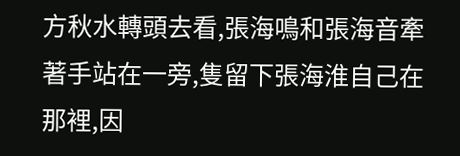方秋水轉頭去看,張海鳴和張海音牽著手站在一旁,隻留下張海淮自己在那裡,因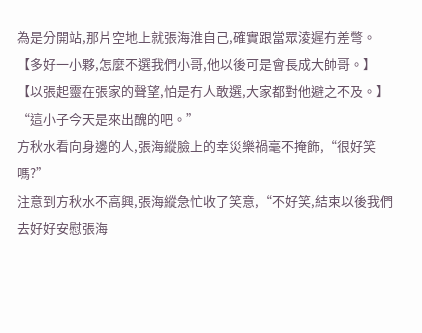為是分開站,那片空地上就張海淮自己,確實跟當眾淩遲冇差彆。
【多好一小夥,怎麼不選我們小哥,他以後可是會長成大帥哥。】
【以張起靈在張家的聲望,怕是冇人敢選,大家都對他避之不及。】
“這小子今天是來出醜的吧。”
方秋水看向身邊的人,張海縱臉上的幸災樂禍毫不掩飾,“很好笑嗎?”
注意到方秋水不高興,張海縱急忙收了笑意,“不好笑,結束以後我們去好好安慰張海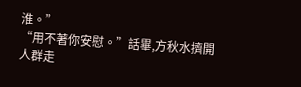淮。”
“用不著你安慰。”話畢,方秋水擠開人群走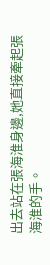出去站在張海淮身邊,她直接牽起張海淮的手。